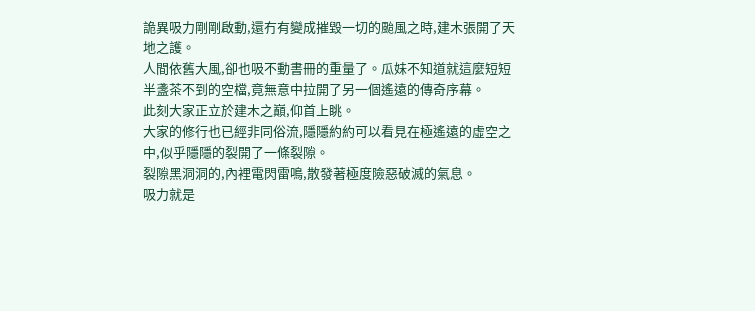詭異吸力剛剛啟動,還冇有變成摧毀一切的颱風之時,建木張開了天地之護。
人間依舊大風,卻也吸不動書冊的重量了。瓜妹不知道就這麼短短半盞茶不到的空檔,竟無意中拉開了另一個遙遠的傳奇序幕。
此刻大家正立於建木之巔,仰首上眺。
大家的修行也已經非同俗流,隱隱約約可以看見在極遙遠的虛空之中,似乎隱隱的裂開了一條裂隙。
裂隙黑洞洞的,內裡電閃雷鳴,散發著極度險惡破滅的氣息。
吸力就是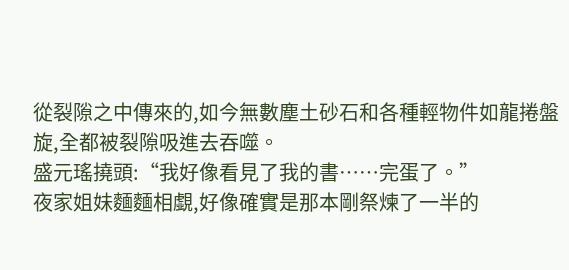從裂隙之中傳來的,如今無數塵土砂石和各種輕物件如龍捲盤旋,全都被裂隙吸進去吞噬。
盛元瑤撓頭:“我好像看見了我的書……完蛋了。”
夜家姐妹麵麵相覷,好像確實是那本剛祭煉了一半的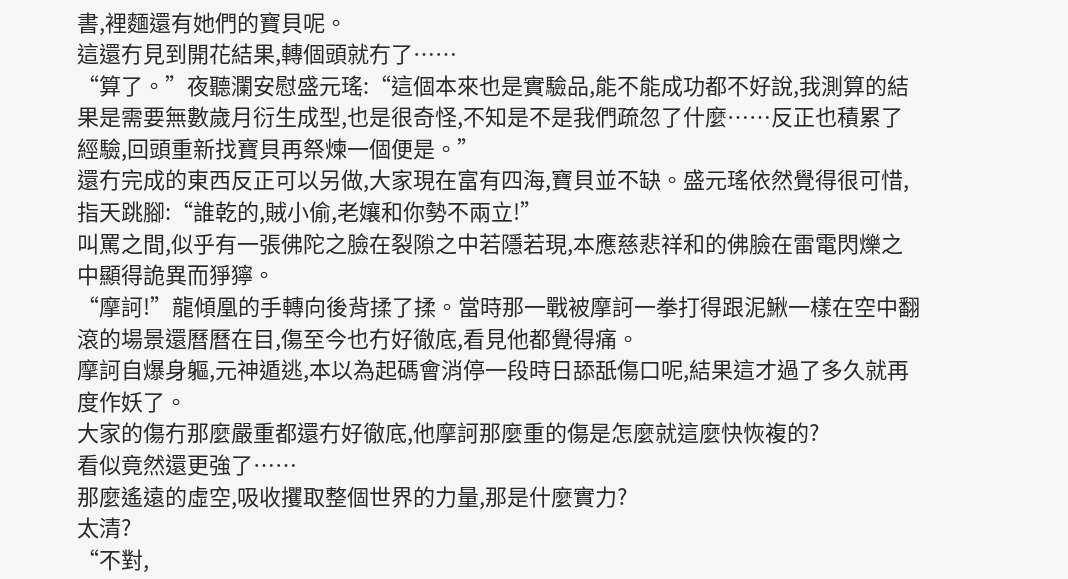書,裡麵還有她們的寶貝呢。
這還冇見到開花結果,轉個頭就冇了……
“算了。”夜聽瀾安慰盛元瑤:“這個本來也是實驗品,能不能成功都不好說,我測算的結果是需要無數歲月衍生成型,也是很奇怪,不知是不是我們疏忽了什麼……反正也積累了經驗,回頭重新找寶貝再祭煉一個便是。”
還冇完成的東西反正可以另做,大家現在富有四海,寶貝並不缺。盛元瑤依然覺得很可惜,指天跳腳:“誰乾的,賊小偷,老孃和你勢不兩立!”
叫罵之間,似乎有一張佛陀之臉在裂隙之中若隱若現,本應慈悲祥和的佛臉在雷電閃爍之中顯得詭異而猙獰。
“摩訶!”龍傾凰的手轉向後背揉了揉。當時那一戰被摩訶一拳打得跟泥鰍一樣在空中翻滾的場景還曆曆在目,傷至今也冇好徹底,看見他都覺得痛。
摩訶自爆身軀,元神遁逃,本以為起碼會消停一段時日舔舐傷口呢,結果這才過了多久就再度作妖了。
大家的傷冇那麼嚴重都還冇好徹底,他摩訶那麼重的傷是怎麼就這麼快恢複的?
看似竟然還更強了……
那麼遙遠的虛空,吸收攫取整個世界的力量,那是什麼實力?
太清?
“不對,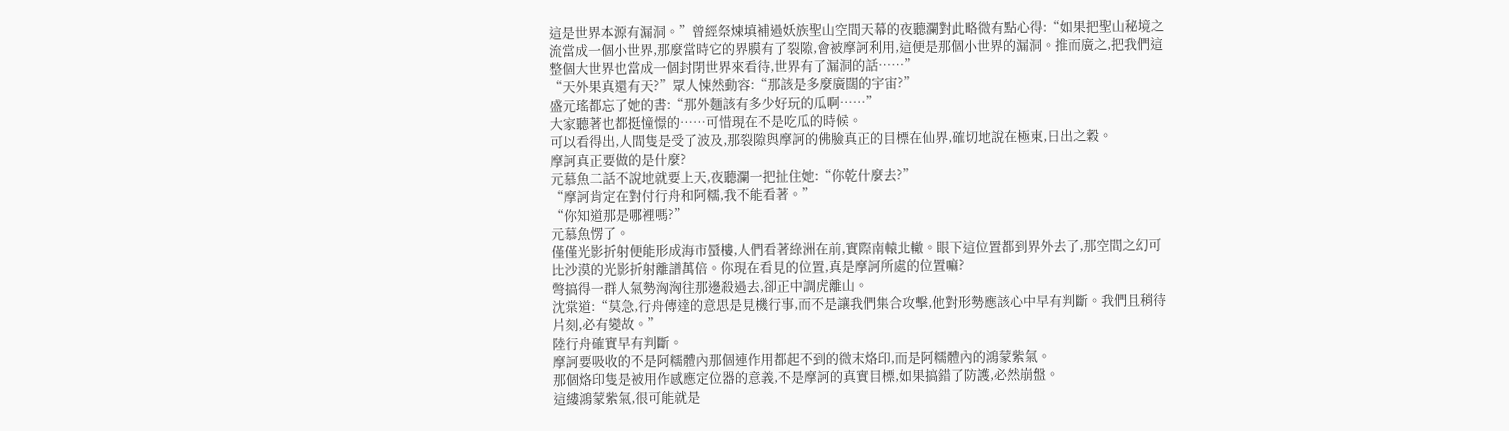這是世界本源有漏洞。”曾經祭煉填補過妖族聖山空間天幕的夜聽瀾對此略微有點心得:“如果把聖山秘境之流當成一個小世界,那麼當時它的界膜有了裂隙,會被摩訶利用,這便是那個小世界的漏洞。推而廣之,把我們這整個大世界也當成一個封閉世界來看待,世界有了漏洞的話……”
“天外果真還有天?”眾人悚然動容:“那該是多麼廣闊的宇宙?”
盛元瑤都忘了她的書:“那外麵該有多少好玩的瓜啊……”
大家聽著也都挺憧憬的……可惜現在不是吃瓜的時候。
可以看得出,人間隻是受了波及,那裂隙與摩訶的佛臉真正的目標在仙界,確切地說在極東,日出之穀。
摩訶真正要做的是什麼?
元慕魚二話不說地就要上天,夜聽瀾一把扯住她:“你乾什麼去?”
“摩訶肯定在對付行舟和阿糯,我不能看著。”
“你知道那是哪裡嗎?”
元慕魚愣了。
僅僅光影折射便能形成海市蜃樓,人們看著綠洲在前,實際南轅北轍。眼下這位置都到界外去了,那空間之幻可比沙漠的光影折射離譜萬倍。你現在看見的位置,真是摩訶所處的位置嘛?
彆搞得一群人氣勢洶洶往那邊殺過去,卻正中調虎離山。
沈棠道:“莫急,行舟傳達的意思是見機行事,而不是讓我們集合攻擊,他對形勢應該心中早有判斷。我們且稍待片刻,必有變故。”
陸行舟確實早有判斷。
摩訶要吸收的不是阿糯體內那個連作用都起不到的微末烙印,而是阿糯體內的鴻蒙紫氣。
那個烙印隻是被用作感應定位器的意義,不是摩訶的真實目標,如果搞錯了防護,必然崩盤。
這縷鴻蒙紫氣,很可能就是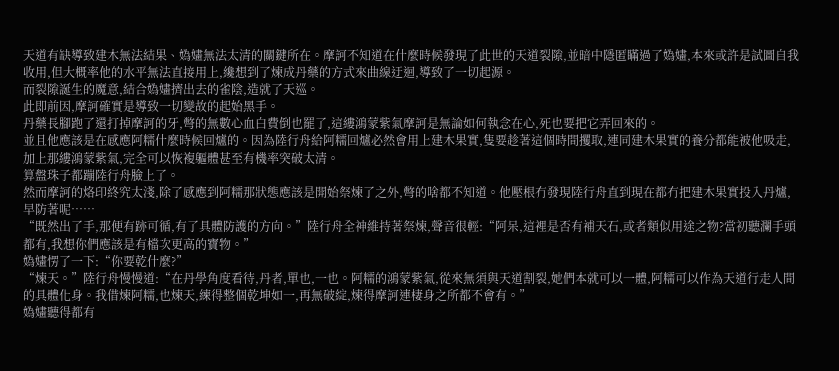天道有缺導致建木無法結果、媯嫿無法太清的關鍵所在。摩訶不知道在什麼時候發現了此世的天道裂隙,並暗中隱匿瞞過了媯嫿,本來或許是試圖自我收用,但大概率他的水平無法直接用上,纔想到了煉成丹藥的方式來曲線迂迴,導致了一切起源。
而裂隙誕生的魔意,結合媯嫿擠出去的雀陰,造就了天巡。
此即前因,摩訶確實是導致一切變故的起始黑手。
丹藥長腳跑了還打掉摩訶的牙,彆的無數心血白費倒也罷了,這縷鴻蒙紫氣摩訶是無論如何執念在心,死也要把它弄回來的。
並且他應該是在感應阿糯什麼時候回爐的。因為陸行舟給阿糯回爐必然會用上建木果實,隻要趁著這個時間攫取,連同建木果實的養分都能被他吸走,加上那縷鴻蒙紫氣,完全可以恢複軀體甚至有機率突破太清。
算盤珠子都蹦陸行舟臉上了。
然而摩訶的烙印終究太淺,除了感應到阿糯那狀態應該是開始祭煉了之外,彆的啥都不知道。他壓根冇發現陸行舟直到現在都冇把建木果實投入丹爐,早防著呢……
“既然出了手,那便有跡可循,有了具體防護的方向。”陸行舟全神維持著祭煉,聲音很輕:“阿呆,這裡是否有補天石,或者類似用途之物?當初聽瀾手頭都有,我想你們應該是有檔次更高的寶物。”
媯嫿愣了一下:“你要乾什麼?”
“煉天。”陸行舟慢慢道:“在丹學角度看待,丹者,單也,一也。阿糯的鴻蒙紫氣,從來無須與天道割裂,她們本就可以一體,阿糯可以作為天道行走人間的具體化身。我借煉阿糯,也煉天,練得整個乾坤如一,再無破綻,煉得摩訶連棲身之所都不會有。”
媯嫿聽得都有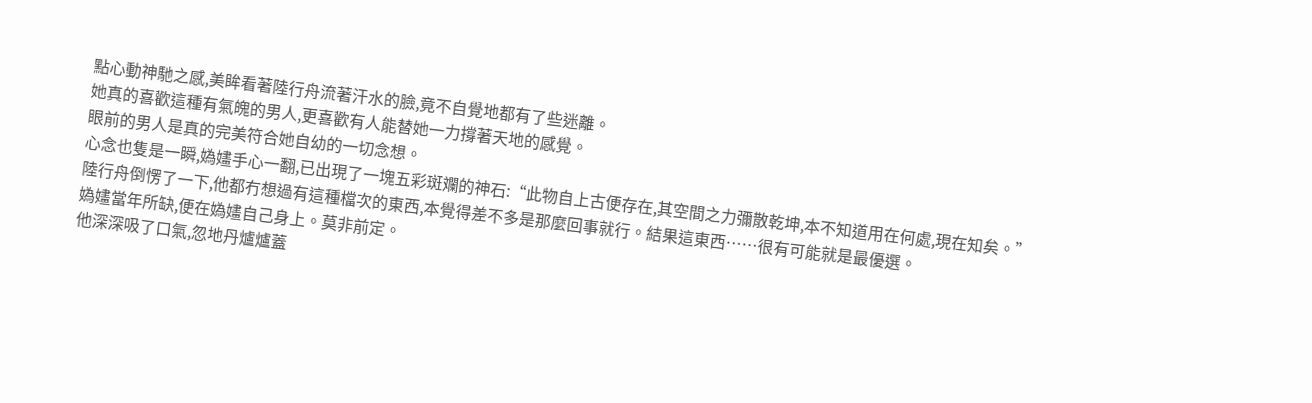點心動神馳之感,美眸看著陸行舟流著汗水的臉,竟不自覺地都有了些迷離。
她真的喜歡這種有氣魄的男人,更喜歡有人能替她一力撐著天地的感覺。
眼前的男人是真的完美符合她自幼的一切念想。
心念也隻是一瞬,媯嫿手心一翻,已出現了一塊五彩斑斕的神石:“此物自上古便存在,其空間之力彌散乾坤,本不知道用在何處,現在知矣。”
陸行舟倒愣了一下,他都冇想過有這種檔次的東西,本覺得差不多是那麼回事就行。結果這東西……很有可能就是最優選。
媯嫿當年所缺,便在媯嫿自己身上。莫非前定。
他深深吸了口氣,忽地丹爐爐蓋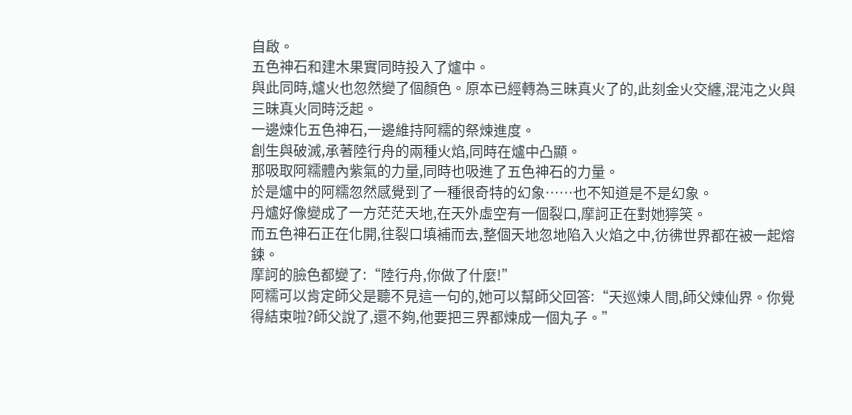自啟。
五色神石和建木果實同時投入了爐中。
與此同時,爐火也忽然變了個顏色。原本已經轉為三昧真火了的,此刻金火交纏,混沌之火與三昧真火同時泛起。
一邊煉化五色神石,一邊維持阿糯的祭煉進度。
創生與破滅,承著陸行舟的兩種火焰,同時在爐中凸顯。
那吸取阿糯體內紫氣的力量,同時也吸進了五色神石的力量。
於是爐中的阿糯忽然感覺到了一種很奇特的幻象……也不知道是不是幻象。
丹爐好像變成了一方茫茫天地,在天外虛空有一個裂口,摩訶正在對她獰笑。
而五色神石正在化開,往裂口填補而去,整個天地忽地陷入火焰之中,彷彿世界都在被一起熔鍊。
摩訶的臉色都變了:“陸行舟,你做了什麼!”
阿糯可以肯定師父是聽不見這一句的,她可以幫師父回答:“天巡煉人間,師父煉仙界。你覺得結束啦?師父說了,還不夠,他要把三界都煉成一個丸子。”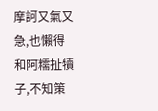摩訶又氣又急,也懶得和阿糯扯犢子,不知策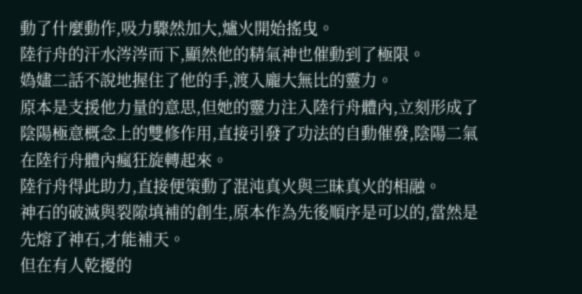動了什麼動作,吸力驟然加大,爐火開始搖曳。
陸行舟的汗水涔涔而下,顯然他的精氣神也催動到了極限。
媯嫿二話不說地握住了他的手,渡入龐大無比的靈力。
原本是支援他力量的意思,但她的靈力注入陸行舟體內,立刻形成了陰陽極意概念上的雙修作用,直接引發了功法的自動催發,陰陽二氣在陸行舟體內瘋狂旋轉起來。
陸行舟得此助力,直接便策動了混沌真火與三昧真火的相融。
神石的破滅與裂隙填補的創生,原本作為先後順序是可以的,當然是先熔了神石,才能補天。
但在有人乾擾的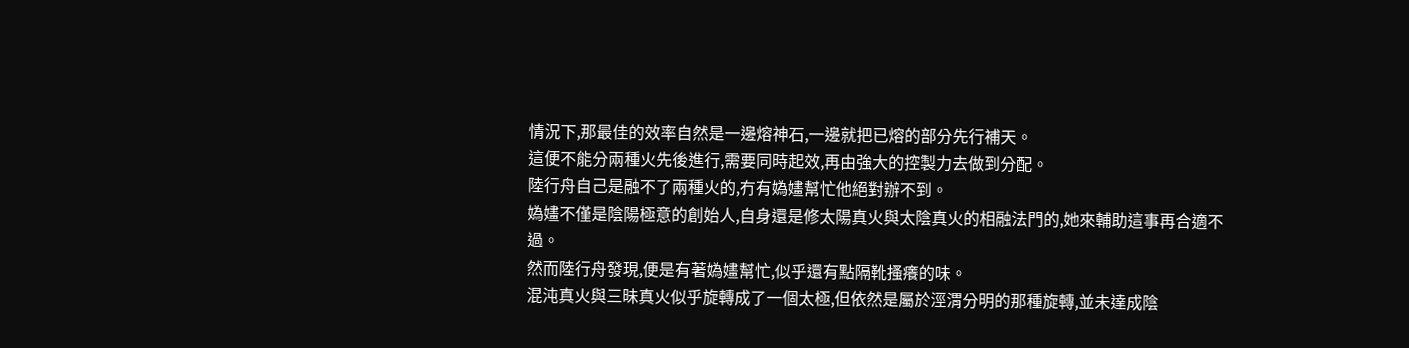情況下,那最佳的效率自然是一邊熔神石,一邊就把已熔的部分先行補天。
這便不能分兩種火先後進行,需要同時起效,再由強大的控製力去做到分配。
陸行舟自己是融不了兩種火的,冇有媯嫿幫忙他絕對辦不到。
媯嫿不僅是陰陽極意的創始人,自身還是修太陽真火與太陰真火的相融法門的,她來輔助這事再合適不過。
然而陸行舟發現,便是有著媯嫿幫忙,似乎還有點隔靴搔癢的味。
混沌真火與三昧真火似乎旋轉成了一個太極,但依然是屬於涇渭分明的那種旋轉,並未達成陰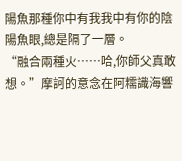陽魚那種你中有我我中有你的陰陽魚眼,總是隔了一層。
“融合兩種火……哈,你師父真敢想。”摩訶的意念在阿糯識海響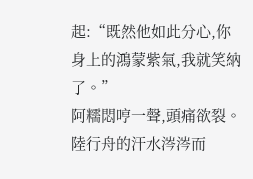起:“既然他如此分心,你身上的鴻蒙紫氣,我就笑納了。”
阿糯悶哼一聲,頭痛欲裂。
陸行舟的汗水涔涔而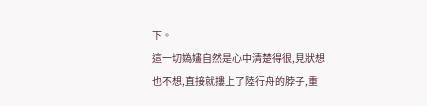下。
這一切媯嫿自然是心中清楚得很,見狀想也不想,直接就摟上了陸行舟的脖子,重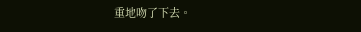重地吻了下去。